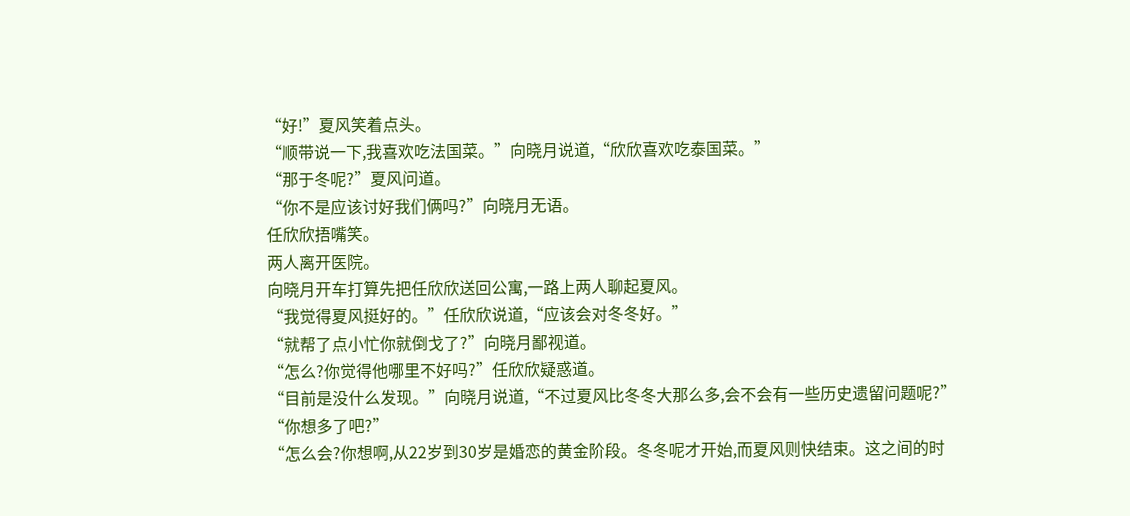“好!”夏风笑着点头。
“顺带说一下,我喜欢吃法国菜。”向晓月说道,“欣欣喜欢吃泰国菜。”
“那于冬呢?”夏风问道。
“你不是应该讨好我们俩吗?”向晓月无语。
任欣欣捂嘴笑。
两人离开医院。
向晓月开车打算先把任欣欣送回公寓,一路上两人聊起夏风。
“我觉得夏风挺好的。”任欣欣说道,“应该会对冬冬好。”
“就帮了点小忙你就倒戈了?”向晓月鄙视道。
“怎么?你觉得他哪里不好吗?”任欣欣疑惑道。
“目前是没什么发现。”向晓月说道,“不过夏风比冬冬大那么多,会不会有一些历史遗留问题呢?”
“你想多了吧?”
“怎么会?你想啊,从22岁到30岁是婚恋的黄金阶段。冬冬呢才开始,而夏风则快结束。这之间的时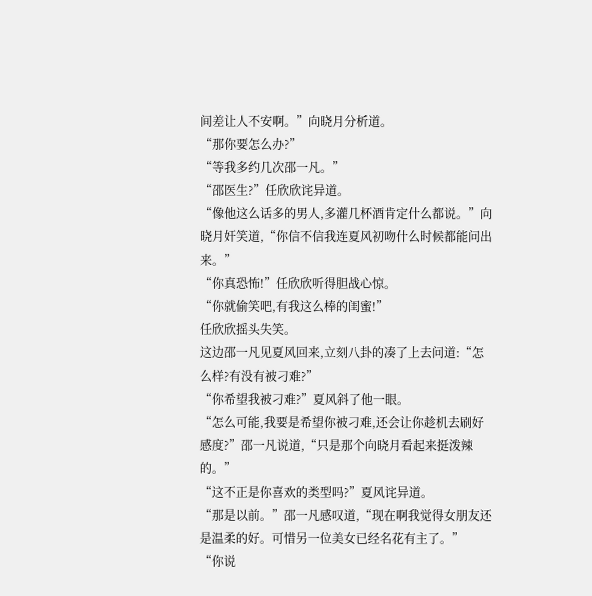间差让人不安啊。”向晓月分析道。
“那你要怎么办?”
“等我多约几次邵一凡。”
“邵医生?”任欣欣诧异道。
“像他这么话多的男人,多灌几杯酒肯定什么都说。”向晓月奸笑道,“你信不信我连夏风初吻什么时候都能问出来。”
“你真恐怖!”任欣欣听得胆战心惊。
“你就偷笑吧,有我这么棒的闺蜜!”
任欣欣摇头失笑。
这边邵一凡见夏风回来,立刻八卦的凑了上去问道:“怎么样?有没有被刁难?”
“你希望我被刁难?”夏风斜了他一眼。
“怎么可能,我要是希望你被刁难,还会让你趁机去刷好感度?”邵一凡说道,“只是那个向晓月看起来挺泼辣的。”
“这不正是你喜欢的类型吗?”夏风诧异道。
“那是以前。”邵一凡感叹道,“现在啊我觉得女朋友还是温柔的好。可惜另一位美女已经名花有主了。”
“你说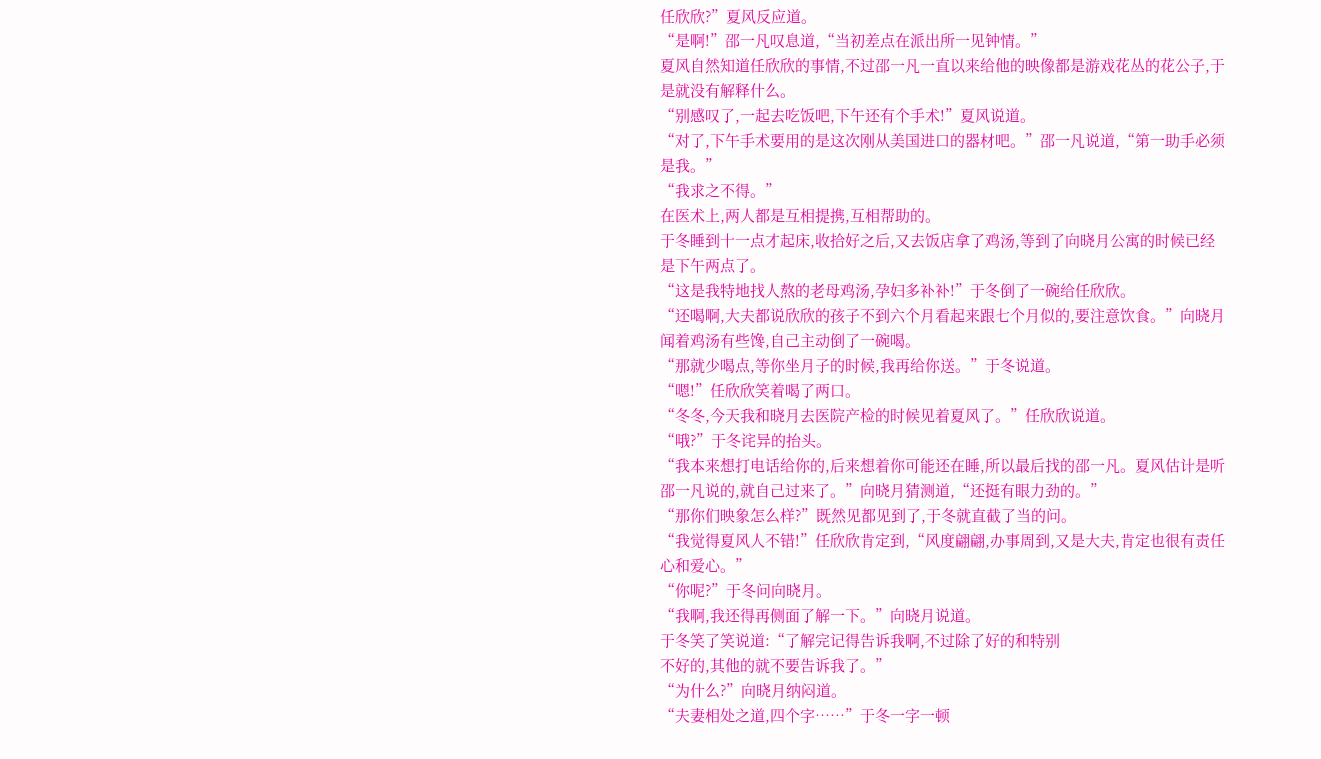任欣欣?”夏风反应道。
“是啊!”邵一凡叹息道,“当初差点在派出所一见钟情。”
夏风自然知道任欣欣的事情,不过邵一凡一直以来给他的映像都是游戏花丛的花公子,于是就没有解释什么。
“别感叹了,一起去吃饭吧,下午还有个手术!”夏风说道。
“对了,下午手术要用的是这次刚从美国进口的器材吧。”邵一凡说道,“第一助手必须是我。”
“我求之不得。”
在医术上,两人都是互相提携,互相帮助的。
于冬睡到十一点才起床,收拾好之后,又去饭店拿了鸡汤,等到了向晓月公寓的时候已经是下午两点了。
“这是我特地找人熬的老母鸡汤,孕妇多补补!”于冬倒了一碗给任欣欣。
“还喝啊,大夫都说欣欣的孩子不到六个月看起来跟七个月似的,要注意饮食。”向晓月闻着鸡汤有些馋,自己主动倒了一碗喝。
“那就少喝点,等你坐月子的时候,我再给你送。”于冬说道。
“嗯!”任欣欣笑着喝了两口。
“冬冬,今天我和晓月去医院产检的时候见着夏风了。”任欣欣说道。
“哦?”于冬诧异的抬头。
“我本来想打电话给你的,后来想着你可能还在睡,所以最后找的邵一凡。夏风估计是听邵一凡说的,就自己过来了。”向晓月猜测道,“还挺有眼力劲的。”
“那你们映象怎么样?”既然见都见到了,于冬就直截了当的问。
“我觉得夏风人不错!”任欣欣肯定到,“风度翩翩,办事周到,又是大夫,肯定也很有责任心和爱心。”
“你呢?”于冬问向晓月。
“我啊,我还得再侧面了解一下。”向晓月说道。
于冬笑了笑说道:“了解完记得告诉我啊,不过除了好的和特别
不好的,其他的就不要告诉我了。”
“为什么?”向晓月纳闷道。
“夫妻相处之道,四个字……”于冬一字一顿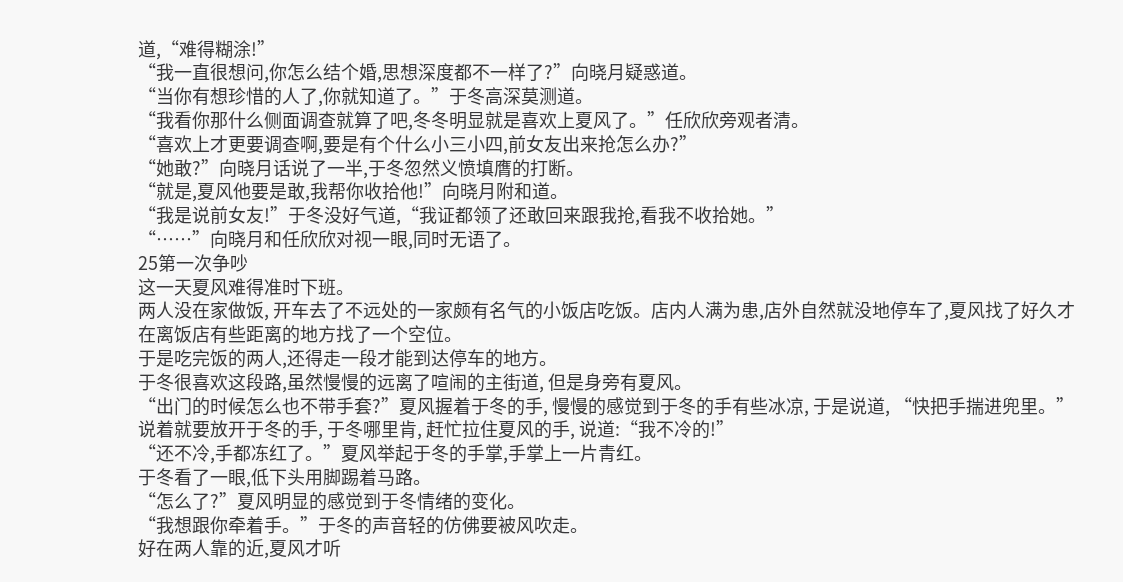道,“难得糊涂!”
“我一直很想问,你怎么结个婚,思想深度都不一样了?”向晓月疑惑道。
“当你有想珍惜的人了,你就知道了。”于冬高深莫测道。
“我看你那什么侧面调查就算了吧,冬冬明显就是喜欢上夏风了。”任欣欣旁观者清。
“喜欢上才更要调查啊,要是有个什么小三小四,前女友出来抢怎么办?”
“她敢?”向晓月话说了一半,于冬忽然义愤填膺的打断。
“就是,夏风他要是敢,我帮你收拾他!”向晓月附和道。
“我是说前女友!”于冬没好气道,“我证都领了还敢回来跟我抢,看我不收拾她。”
“……”向晓月和任欣欣对视一眼,同时无语了。
25第一次争吵
这一天夏风难得准时下班。
两人没在家做饭, 开车去了不远处的一家颇有名气的小饭店吃饭。店内人满为患,店外自然就没地停车了,夏风找了好久才在离饭店有些距离的地方找了一个空位。
于是吃完饭的两人,还得走一段才能到达停车的地方。
于冬很喜欢这段路,虽然慢慢的远离了喧闹的主街道, 但是身旁有夏风。
“出门的时候怎么也不带手套?”夏风握着于冬的手, 慢慢的感觉到于冬的手有些冰凉, 于是说道, “快把手揣进兜里。”
说着就要放开于冬的手, 于冬哪里肯, 赶忙拉住夏风的手, 说道:“我不冷的!”
“还不冷,手都冻红了。”夏风举起于冬的手掌,手掌上一片青红。
于冬看了一眼,低下头用脚踢着马路。
“怎么了?”夏风明显的感觉到于冬情绪的变化。
“我想跟你牵着手。”于冬的声音轻的仿佛要被风吹走。
好在两人靠的近,夏风才听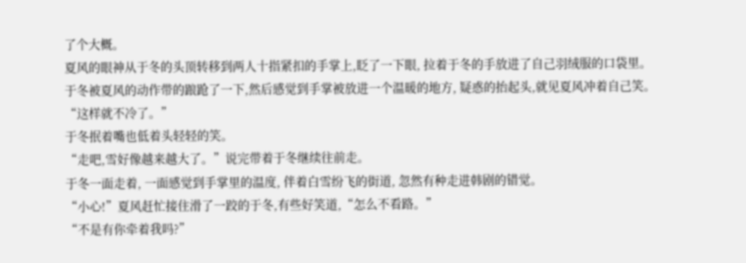了个大概。
夏风的眼神从于冬的头顶转移到两人十指紧扣的手掌上,眨了一下眼, 拉着于冬的手放进了自己羽绒服的口袋里。
于冬被夏风的动作带的踉跄了一下,然后感觉到手掌被放进一个温暖的地方, 疑惑的抬起头,就见夏风冲着自己笑。
“这样就不冷了。”
于冬抿着嘴也低着头轻轻的笑。
“走吧,雪好像越来越大了。”说完带着于冬继续往前走。
于冬一面走着, 一面感觉到手掌里的温度, 伴着白雪纷飞的街道, 忽然有种走进韩剧的错觉。
“小心!”夏风赶忙接住滑了一跤的于冬,有些好笑道,“怎么不看路。”
“不是有你牵着我吗?”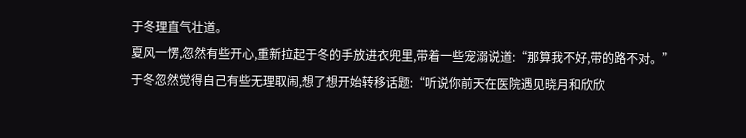于冬理直气壮道。
夏风一愣,忽然有些开心,重新拉起于冬的手放进衣兜里,带着一些宠溺说道:“那算我不好,带的路不对。”
于冬忽然觉得自己有些无理取闹,想了想开始转移话题:“听说你前天在医院遇见晓月和欣欣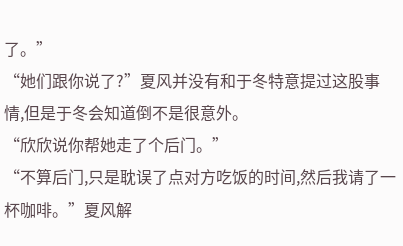了。”
“她们跟你说了?”夏风并没有和于冬特意提过这股事情,但是于冬会知道倒不是很意外。
“欣欣说你帮她走了个后门。”
“不算后门,只是耽误了点对方吃饭的时间,然后我请了一杯咖啡。”夏风解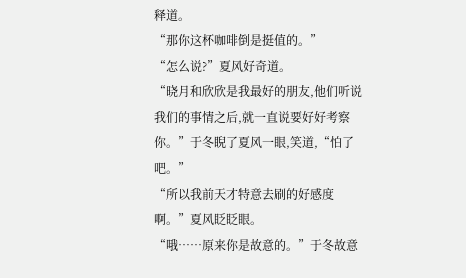释道。
“那你这杯咖啡倒是挺值的。”
“怎么说?”夏风好奇道。
“晓月和欣欣是我最好的朋友,他们听说我们的事情之后,就一直说要好好考察你。”于冬睨了夏风一眼,笑道,“怕了吧。”
“所以我前天才特意去刷的好感度啊。”夏风眨眨眼。
“哦……原来你是故意的。”于冬故意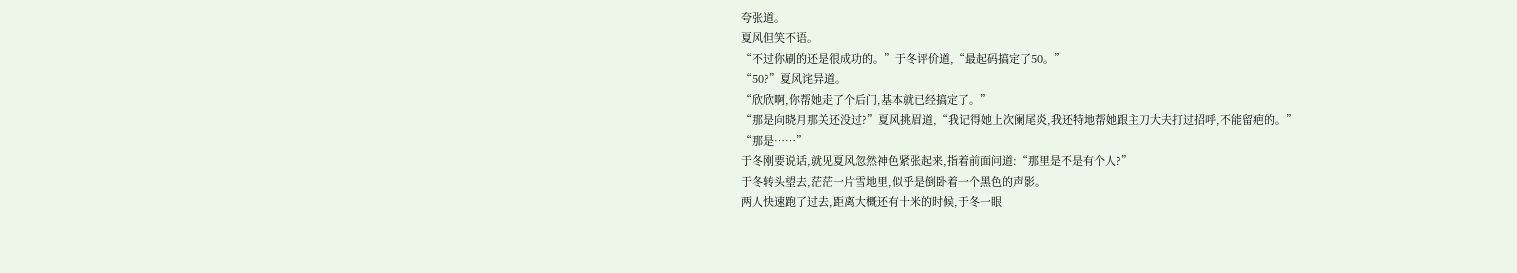夸张道。
夏风但笑不语。
“不过你刷的还是很成功的。”于冬评价道,“最起码搞定了50。”
“50?”夏风诧异道。
“欣欣啊,你帮她走了个后门,基本就已经搞定了。”
“那是向晓月那关还没过?”夏风挑眉道,“我记得她上次阑尾炎,我还特地帮她跟主刀大夫打过招呼,不能留疤的。”
“那是……”
于冬刚要说话,就见夏风忽然神色紧张起来,指着前面问道:“那里是不是有个人?”
于冬转头望去,茫茫一片雪地里,似乎是倒卧着一个黑色的声影。
两人快速跑了过去,距离大概还有十米的时候,于冬一眼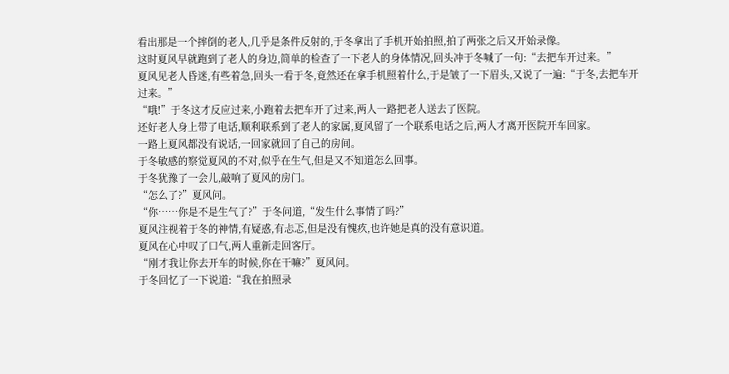看出那是一个摔倒的老人,几乎是条件反射的,于冬拿出了手机开始拍照,拍了两张之后又开始录像。
这时夏风早就跑到了老人的身边,简单的检查了一下老人的身体情况,回头冲于冬喊了一句:“去把车开过来。”
夏风见老人昏迷,有些着急,回头一看于冬,竟然还在拿手机照着什么,于是皱了一下眉头,又说了一遍:“于冬,去把车开
过来。”
“哦!”于冬这才反应过来,小跑着去把车开了过来,两人一路把老人送去了医院。
还好老人身上带了电话,顺利联系到了老人的家属,夏风留了一个联系电话之后,两人才离开医院开车回家。
一路上夏风都没有说话,一回家就回了自己的房间。
于冬敏感的察觉夏风的不对,似乎在生气,但是又不知道怎么回事。
于冬犹豫了一会儿,敲响了夏风的房门。
“怎么了?”夏风问。
“你……你是不是生气了?”于冬问道,“发生什么事情了吗?”
夏风注视着于冬的神情,有疑惑,有忐忑,但是没有愧疚,也许她是真的没有意识道。
夏风在心中叹了口气,两人重新走回客厅。
“刚才我让你去开车的时候,你在干嘛?”夏风问。
于冬回忆了一下说道:“我在拍照录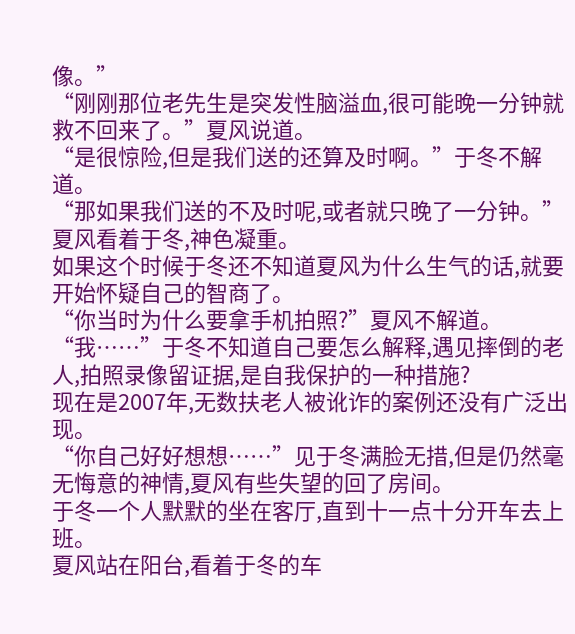像。”
“刚刚那位老先生是突发性脑溢血,很可能晚一分钟就救不回来了。”夏风说道。
“是很惊险,但是我们送的还算及时啊。”于冬不解道。
“那如果我们送的不及时呢,或者就只晚了一分钟。”夏风看着于冬,神色凝重。
如果这个时候于冬还不知道夏风为什么生气的话,就要开始怀疑自己的智商了。
“你当时为什么要拿手机拍照?”夏风不解道。
“我……”于冬不知道自己要怎么解释,遇见摔倒的老人,拍照录像留证据,是自我保护的一种措施?
现在是2007年,无数扶老人被讹诈的案例还没有广泛出现。
“你自己好好想想……”见于冬满脸无措,但是仍然毫无悔意的神情,夏风有些失望的回了房间。
于冬一个人默默的坐在客厅,直到十一点十分开车去上班。
夏风站在阳台,看着于冬的车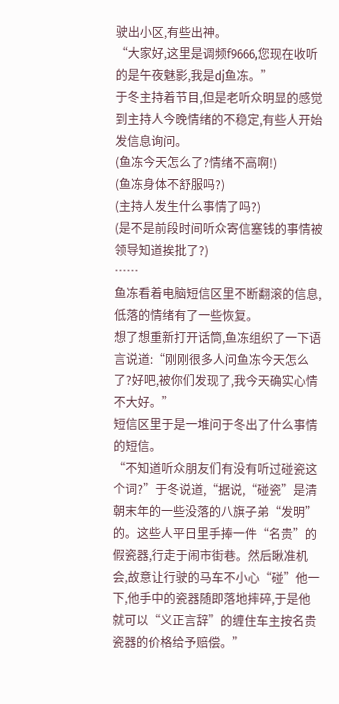驶出小区,有些出神。
“大家好,这里是调频f9666,您现在收听的是午夜魅影,我是dj鱼冻。”
于冬主持着节目,但是老听众明显的感觉到主持人今晚情绪的不稳定,有些人开始发信息询问。
(鱼冻今天怎么了?情绪不高啊!)
(鱼冻身体不舒服吗?)
(主持人发生什么事情了吗?)
(是不是前段时间听众寄信塞钱的事情被领导知道挨批了?)
……
鱼冻看着电脑短信区里不断翻滚的信息,低落的情绪有了一些恢复。
想了想重新打开话筒,鱼冻组织了一下语言说道:“刚刚很多人问鱼冻今天怎么了?好吧,被你们发现了,我今天确实心情不大好。”
短信区里于是一堆问于冬出了什么事情的短信。
“不知道听众朋友们有没有听过碰瓷这个词?”于冬说道,“据说,“碰瓷”是清朝末年的一些没落的八旗子弟“发明”的。这些人平日里手捧一件“名贵”的假瓷器,行走于闹市街巷。然后瞅准机会,故意让行驶的马车不小心“碰”他一下,他手中的瓷器随即落地摔碎,于是他就可以“义正言辞”的缠住车主按名贵瓷器的价格给予赔偿。”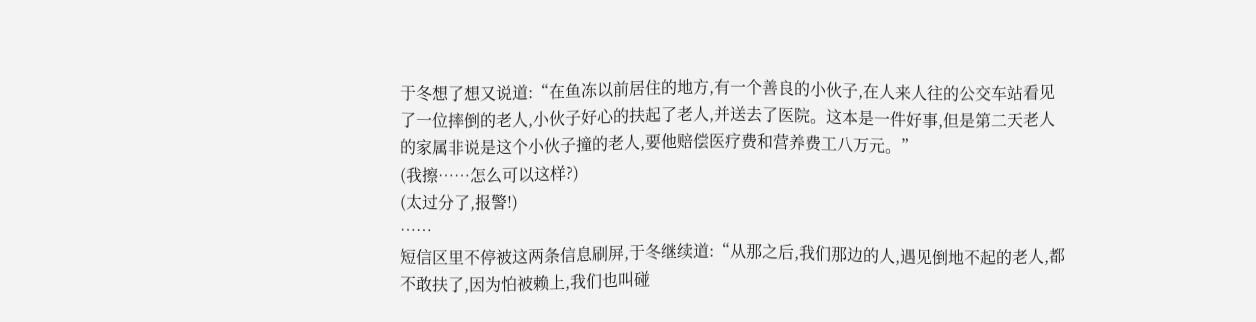于冬想了想又说道:“在鱼冻以前居住的地方,有一个善良的小伙子,在人来人往的公交车站看见了一位摔倒的老人,小伙子好心的扶起了老人,并送去了医院。这本是一件好事,但是第二天老人的家属非说是这个小伙子撞的老人,要他赔偿医疗费和营养费工八万元。”
(我擦……怎么可以这样?)
(太过分了,报警!)
……
短信区里不停被这两条信息刷屏,于冬继续道:“从那之后,我们那边的人,遇见倒地不起的老人,都不敢扶了,因为怕被赖上,我们也叫碰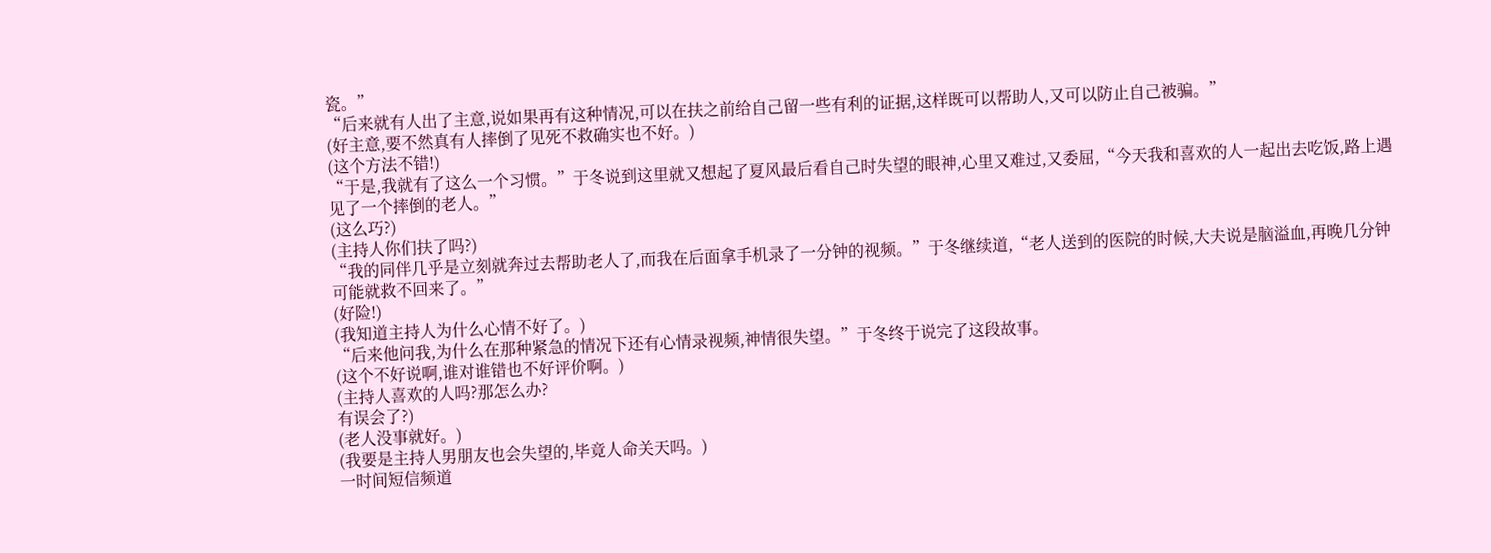瓷。”
“后来就有人出了主意,说如果再有这种情况,可以在扶之前给自己留一些有利的证据,这样既可以帮助人,又可以防止自己被骗。”
(好主意,要不然真有人摔倒了见死不救确实也不好。)
(这个方法不错!)
“于是,我就有了这么一个习惯。”于冬说到这里就又想起了夏风最后看自己时失望的眼神,心里又难过,又委屈,“今天我和喜欢的人一起出去吃饭,路上遇见了一个摔倒的老人。”
(这么巧?)
(主持人你们扶了吗?)
“我的同伴几乎是立刻就奔过去帮助老人了,而我在后面拿手机录了一分钟的视频。”于冬继续道,“老人送到的医院的时候,大夫说是脑溢血,再晚几分钟可能就救不回来了。”
(好险!)
(我知道主持人为什么心情不好了。)
“后来他问我,为什么在那种紧急的情况下还有心情录视频,神情很失望。”于冬终于说完了这段故事。
(这个不好说啊,谁对谁错也不好评价啊。)
(主持人喜欢的人吗?那怎么办?
有误会了?)
(老人没事就好。)
(我要是主持人男朋友也会失望的,毕竟人命关天吗。)
一时间短信频道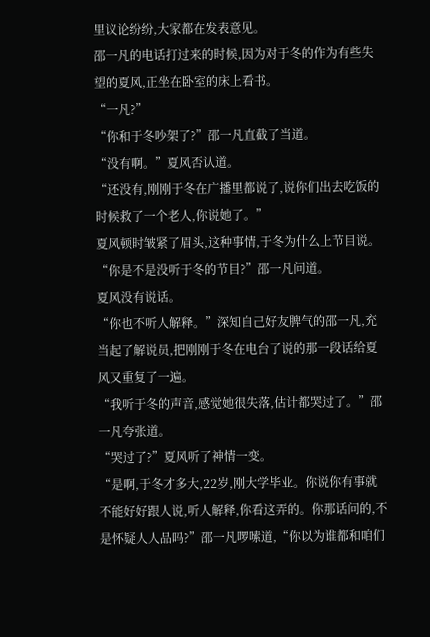里议论纷纷,大家都在发表意见。
邵一凡的电话打过来的时候,因为对于冬的作为有些失望的夏风,正坐在卧室的床上看书。
“一凡?”
“你和于冬吵架了?”邵一凡直截了当道。
“没有啊。”夏风否认道。
“还没有,刚刚于冬在广播里都说了,说你们出去吃饭的时候救了一个老人,你说她了。”
夏风顿时皱紧了眉头,这种事情,于冬为什么上节目说。
“你是不是没听于冬的节目?”邵一凡问道。
夏风没有说话。
“你也不听人解释。”深知自己好友脾气的邵一凡,充当起了解说员,把刚刚于冬在电台了说的那一段话给夏风又重复了一遍。
“我听于冬的声音,感觉她很失落,估计都哭过了。”邵一凡夸张道。
“哭过了?”夏风听了神情一变。
“是啊,于冬才多大,22岁,刚大学毕业。你说你有事就不能好好跟人说,听人解释,你看这弄的。你那话问的,不是怀疑人人品吗?”邵一凡啰嗦道,“你以为谁都和咱们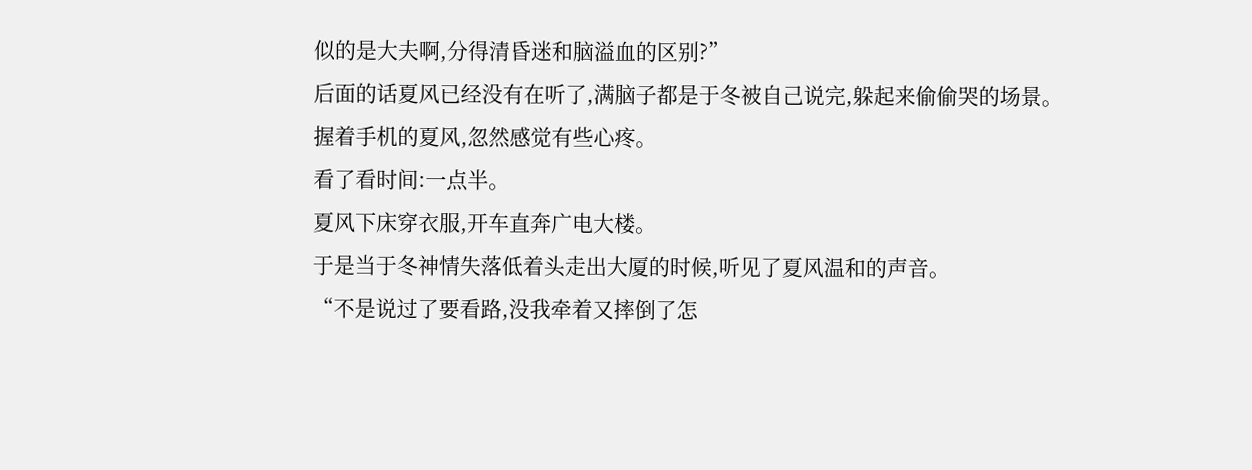似的是大夫啊,分得清昏迷和脑溢血的区别?”
后面的话夏风已经没有在听了,满脑子都是于冬被自己说完,躲起来偷偷哭的场景。
握着手机的夏风,忽然感觉有些心疼。
看了看时间:一点半。
夏风下床穿衣服,开车直奔广电大楼。
于是当于冬神情失落低着头走出大厦的时候,听见了夏风温和的声音。
“不是说过了要看路,没我牵着又摔倒了怎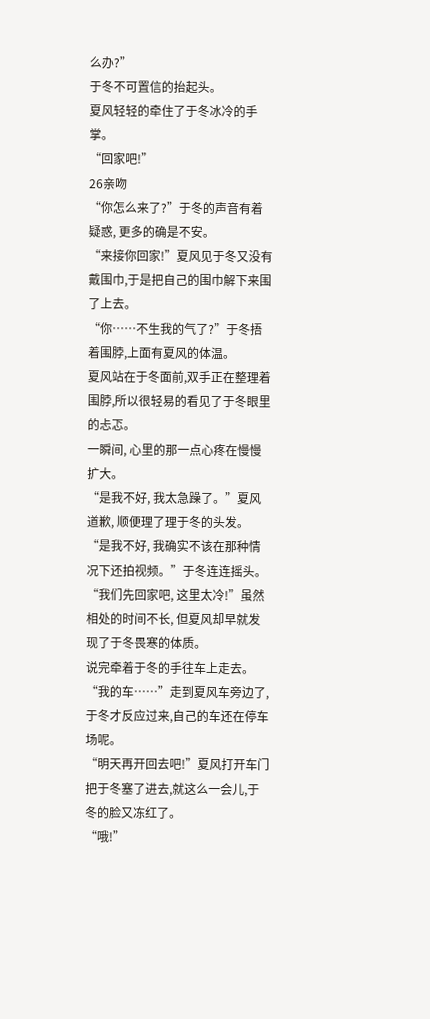么办?”
于冬不可置信的抬起头。
夏风轻轻的牵住了于冬冰冷的手掌。
“回家吧!”
26亲吻
“你怎么来了?”于冬的声音有着疑惑, 更多的确是不安。
“来接你回家!”夏风见于冬又没有戴围巾,于是把自己的围巾解下来围了上去。
“你……不生我的气了?”于冬捂着围脖,上面有夏风的体温。
夏风站在于冬面前,双手正在整理着围脖,所以很轻易的看见了于冬眼里的忐忑。
一瞬间, 心里的那一点心疼在慢慢扩大。
“是我不好, 我太急躁了。”夏风道歉, 顺便理了理于冬的头发。
“是我不好, 我确实不该在那种情况下还拍视频。”于冬连连摇头。
“我们先回家吧, 这里太冷!”虽然相处的时间不长, 但夏风却早就发现了于冬畏寒的体质。
说完牵着于冬的手往车上走去。
“我的车……”走到夏风车旁边了, 于冬才反应过来,自己的车还在停车场呢。
“明天再开回去吧!”夏风打开车门把于冬塞了进去,就这么一会儿,于冬的脸又冻红了。
“哦!”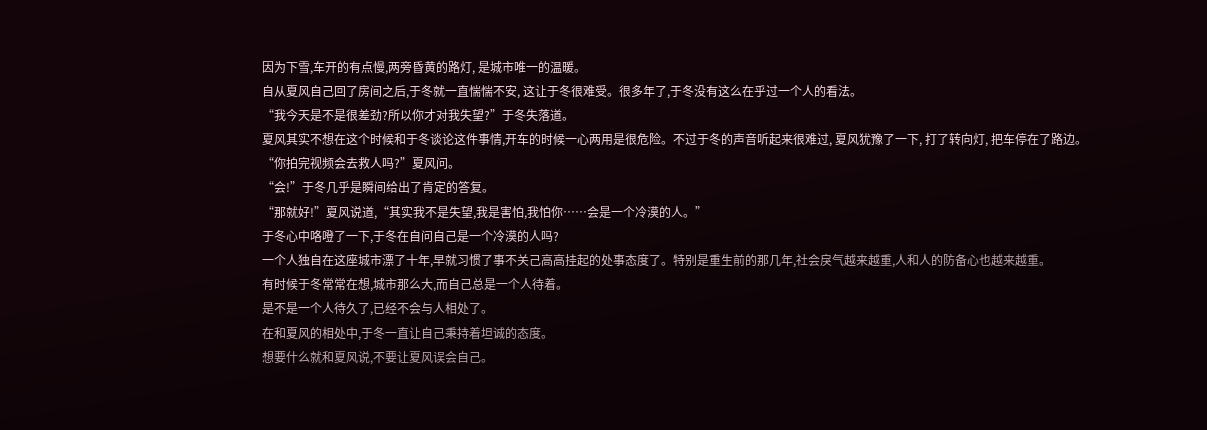因为下雪,车开的有点慢,两旁昏黄的路灯, 是城市唯一的温暖。
自从夏风自己回了房间之后,于冬就一直惴惴不安, 这让于冬很难受。很多年了,于冬没有这么在乎过一个人的看法。
“我今天是不是很差劲?所以你才对我失望?”于冬失落道。
夏风其实不想在这个时候和于冬谈论这件事情,开车的时候一心两用是很危险。不过于冬的声音听起来很难过, 夏风犹豫了一下, 打了转向灯, 把车停在了路边。
“你拍完视频会去救人吗?”夏风问。
“会!”于冬几乎是瞬间给出了肯定的答复。
“那就好!”夏风说道,“其实我不是失望,我是害怕,我怕你……会是一个冷漠的人。”
于冬心中咯噔了一下,于冬在自问自己是一个冷漠的人吗?
一个人独自在这座城市漂了十年,早就习惯了事不关己高高挂起的处事态度了。特别是重生前的那几年,社会戾气越来越重,人和人的防备心也越来越重。
有时候于冬常常在想,城市那么大,而自己总是一个人待着。
是不是一个人待久了,已经不会与人相处了。
在和夏风的相处中,于冬一直让自己秉持着坦诚的态度。
想要什么就和夏风说,不要让夏风误会自己。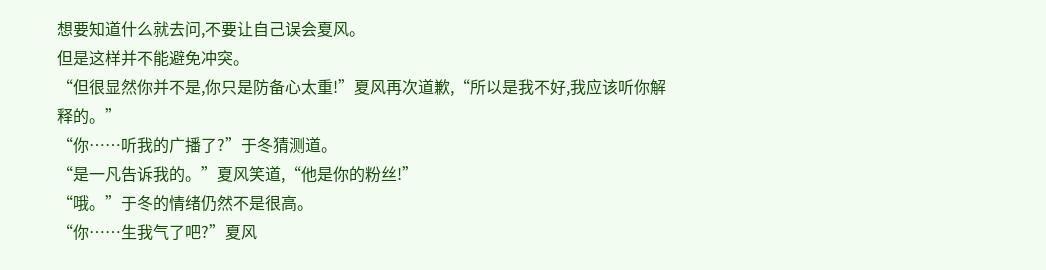想要知道什么就去问,不要让自己误会夏风。
但是这样并不能避免冲突。
“但很显然你并不是,你只是防备心太重!”夏风再次道歉,“所以是我不好,我应该听你解释的。”
“你……听我的广播了?”于冬猜测道。
“是一凡告诉我的。”夏风笑道,“他是你的粉丝!”
“哦。”于冬的情绪仍然不是很高。
“你……生我气了吧?”夏风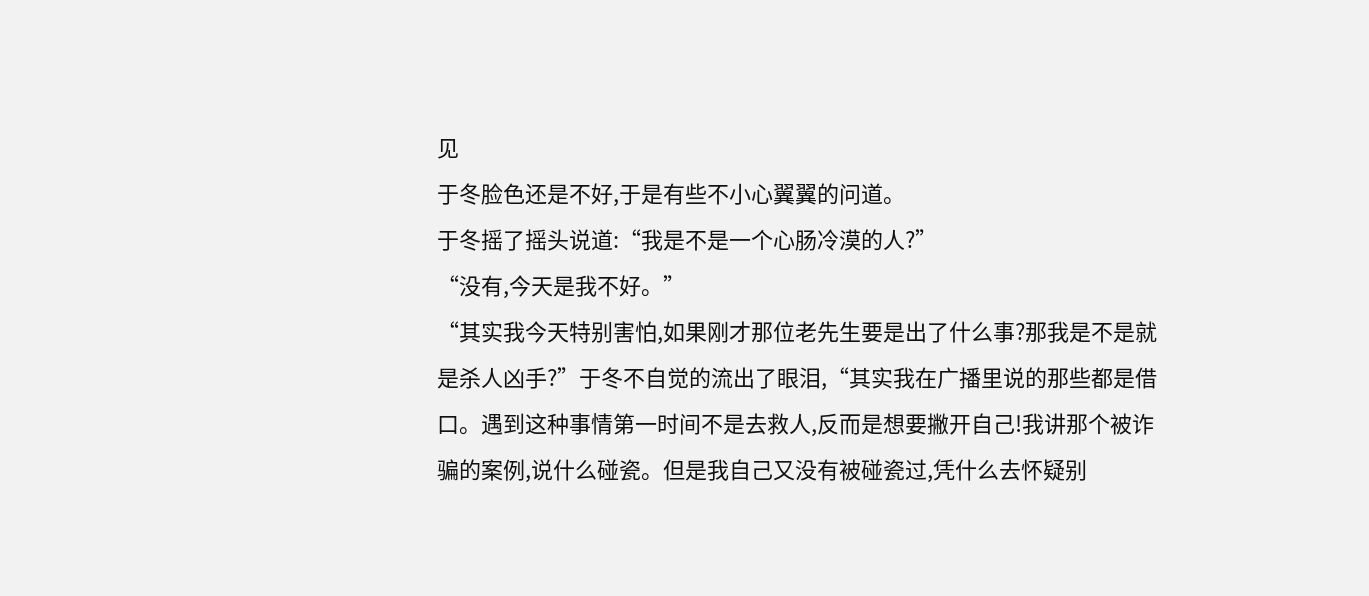见
于冬脸色还是不好,于是有些不小心翼翼的问道。
于冬摇了摇头说道:“我是不是一个心肠冷漠的人?”
“没有,今天是我不好。”
“其实我今天特别害怕,如果刚才那位老先生要是出了什么事?那我是不是就是杀人凶手?”于冬不自觉的流出了眼泪,“其实我在广播里说的那些都是借口。遇到这种事情第一时间不是去救人,反而是想要撇开自己!我讲那个被诈骗的案例,说什么碰瓷。但是我自己又没有被碰瓷过,凭什么去怀疑别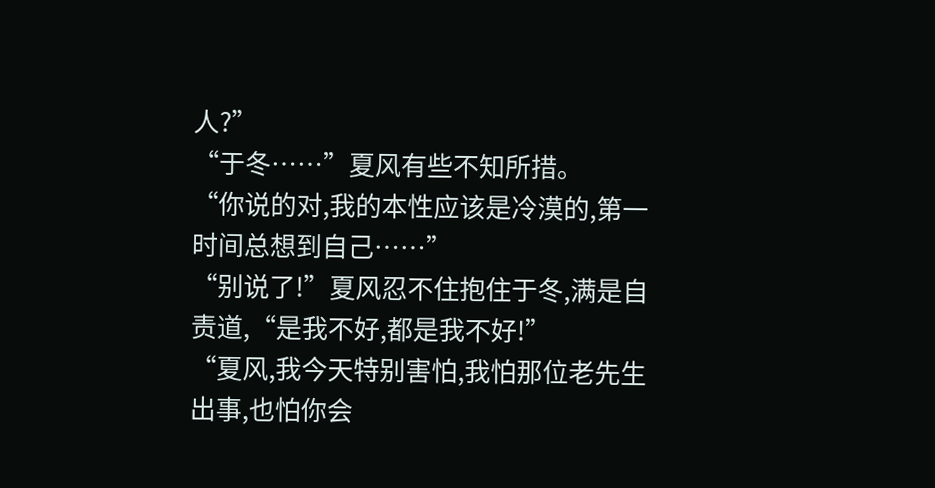人?”
“于冬……”夏风有些不知所措。
“你说的对,我的本性应该是冷漠的,第一时间总想到自己……”
“别说了!”夏风忍不住抱住于冬,满是自责道,“是我不好,都是我不好!”
“夏风,我今天特别害怕,我怕那位老先生出事,也怕你会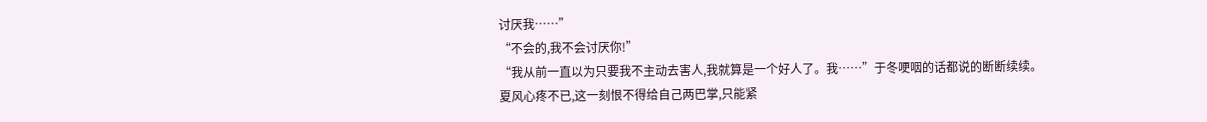讨厌我……”
“不会的,我不会讨厌你!”
“我从前一直以为只要我不主动去害人,我就算是一个好人了。我……”于冬哽咽的话都说的断断续续。
夏风心疼不已,这一刻恨不得给自己两巴掌,只能紧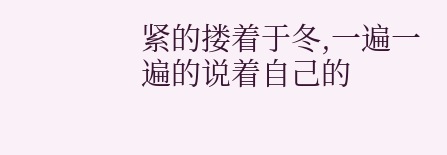紧的搂着于冬,一遍一遍的说着自己的